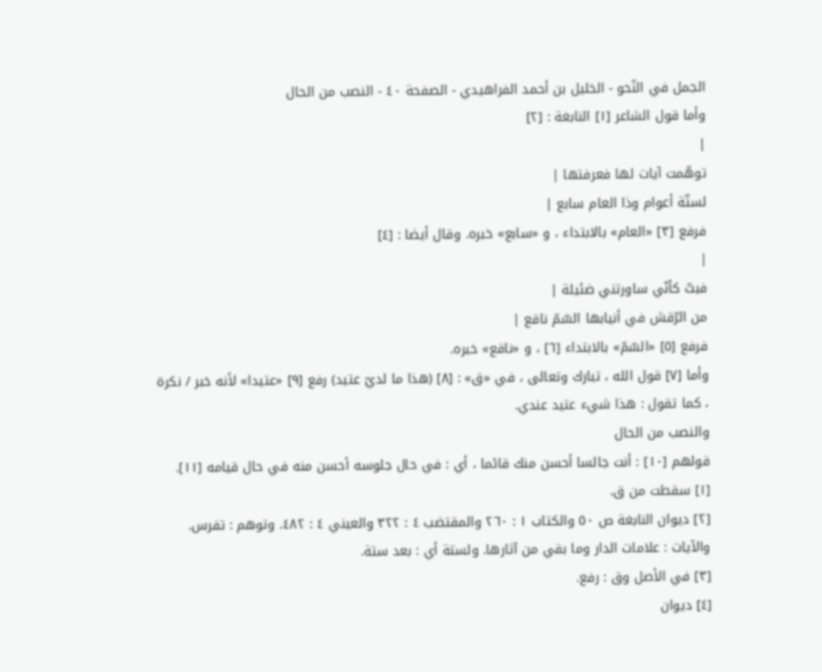الجمل في النّحو - الخليل بن أحمد الفراهيدي - الصفحة ٤٠ - النصب من الحال
وأما قول الشاعر [١] النابغة : [٢]
|
توهّمت آيات لها فعرفتها |
لستّة أعوام وذا العام سابع |
فرفع [٣] «العام» بالابتداء ، و «سابع» خبره. وقال أيضا : [٤]
|
فبتّ كأنّي ساورتني ضئيلة |
من الرّقش في أنيابها السّمّ ناقع |
فرفع [٥] «السّمّ» بالابتداء [٦] ، و «ناقع» خبره.
وأما [٧] قول الله ، تبارك وتعالى ، في «ق» : [٨] (هذا ما لديّ عتيد) رفع [٩] «عتيدا» لأنه خبر / نكرة ، كما تقول : هذا شيء عتيد عندي.
والنصب من الحال
قولهم [١٠] : أنت جالسا أحسن منك قائما ، أي : في حال جلوسه أحسن منه في حال قيامه [١١].
[١] سقطت من ق.
[٢] ديوان النابغة ص ٥٠ والكتاب ١ : ٢٦٠ والمقتضب ٤ : ٣٢٢ والعيني ٤ : ٤٨٢. وتوهم : تفرس. والآيات : علامات الدار وما بقي من آثارها. ولستة أي : بعد ستة.
[٣] في الأصل وق : رفع.
[٤] ديوان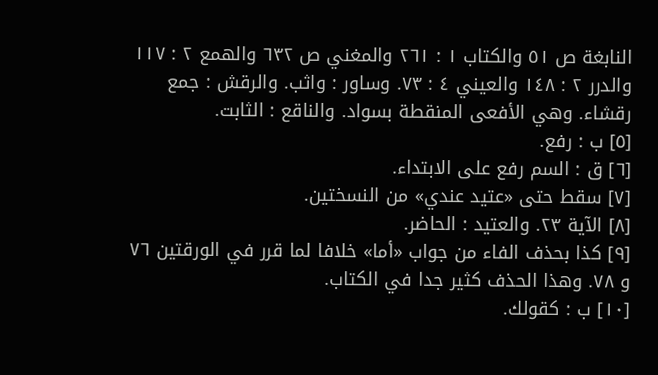النابغة ص ٥١ والكتاب ١ : ٢٦١ والمغني ص ٦٣٢ والهمع ٢ : ١١٧ والدرر ٢ : ١٤٨ والعيني ٤ : ٧٣. وساور : واثب. والرقش : جمع رقشاء. وهي الأفعى المنقطة بسواد. والناقع : الثابت.
[٥] ب : رفع.
[٦] ق : السم رفع على الابتداء.
[٧] سقط حتى «عتيد عندي» من النسختين.
[٨] الآية ٢٣. والعتيد : الحاضر.
[٩] كذا بحذف الفاء من جواب «أما» خلافا لما قرر في الورقتين ٧٦ و ٧٨. وهذا الحذف كثير جدا في الكتاب.
[١٠] ب : كقولك.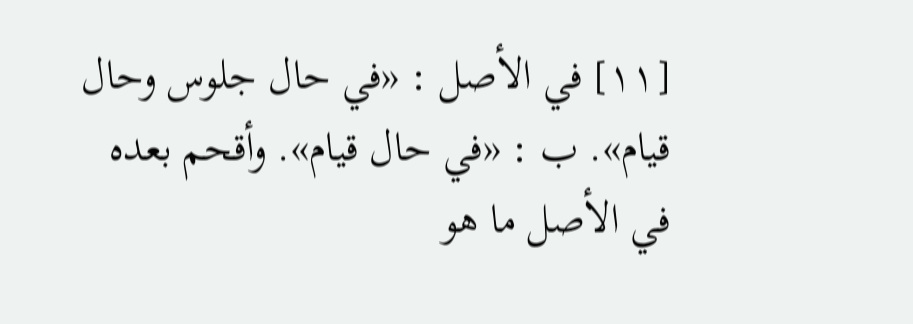[١١] في الأصل : «في حال جلوس وحال قيام». ب : «في حال قيام». وأقحم بعده في الأصل ما هو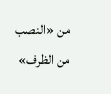من «النصب من الظرف»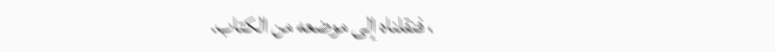، فنقلناه إلى موضعه من الكتاب.